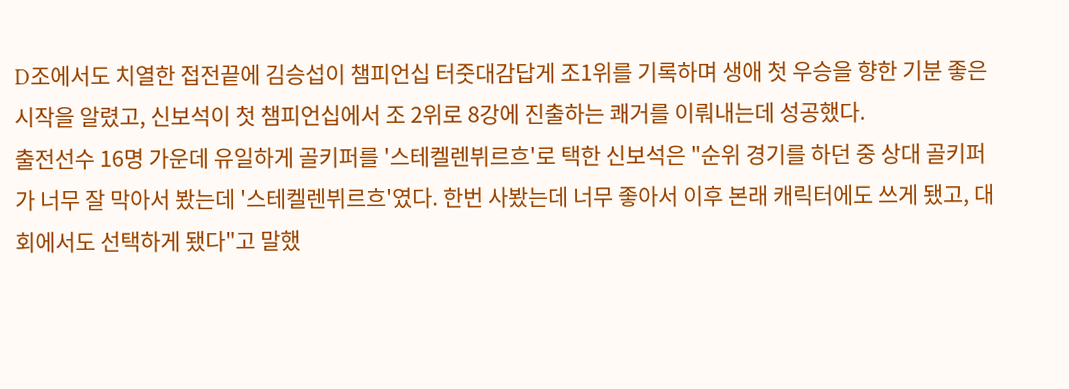D조에서도 치열한 접전끝에 김승섭이 챔피언십 터줏대감답게 조1위를 기록하며 생애 첫 우승을 향한 기분 좋은 시작을 알렸고, 신보석이 첫 챔피언십에서 조 2위로 8강에 진출하는 쾌거를 이뤄내는데 성공했다.
출전선수 16명 가운데 유일하게 골키퍼를 '스테켈렌뷔르흐'로 택한 신보석은 "순위 경기를 하던 중 상대 골키퍼가 너무 잘 막아서 봤는데 '스테켈렌뷔르흐'였다. 한번 사봤는데 너무 좋아서 이후 본래 캐릭터에도 쓰게 됐고, 대회에서도 선택하게 됐다"고 말했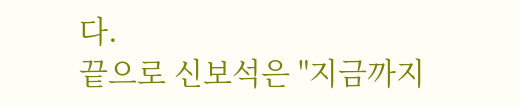다.
끝으로 신보석은 "지금까지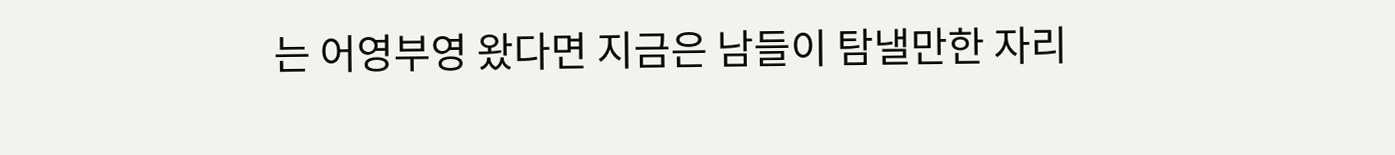는 어영부영 왔다면 지금은 남들이 탐낼만한 자리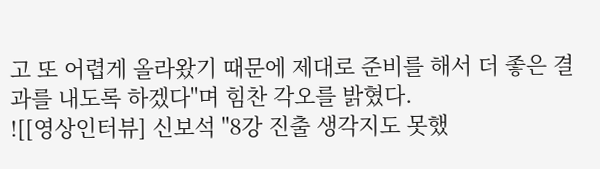고 또 어렵게 올라왔기 때문에 제대로 준비를 해서 더 좋은 결과를 내도록 하겠다"며 힘찬 각오를 밝혔다.
![[영상인터뷰] 신보석 "8강 진출 생각지도 못했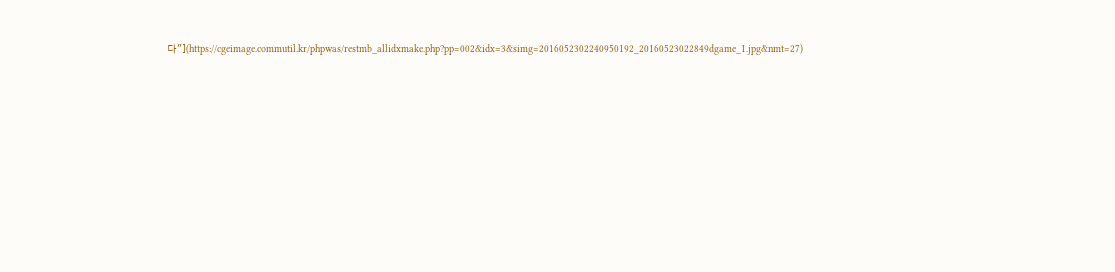다"](https://cgeimage.commutil.kr/phpwas/restmb_allidxmake.php?pp=002&idx=3&simg=2016052302240950192_20160523022849dgame_1.jpg&nmt=27)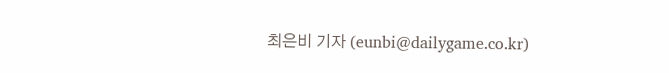최은비 기자 (eunbi@dailygame.co.kr)